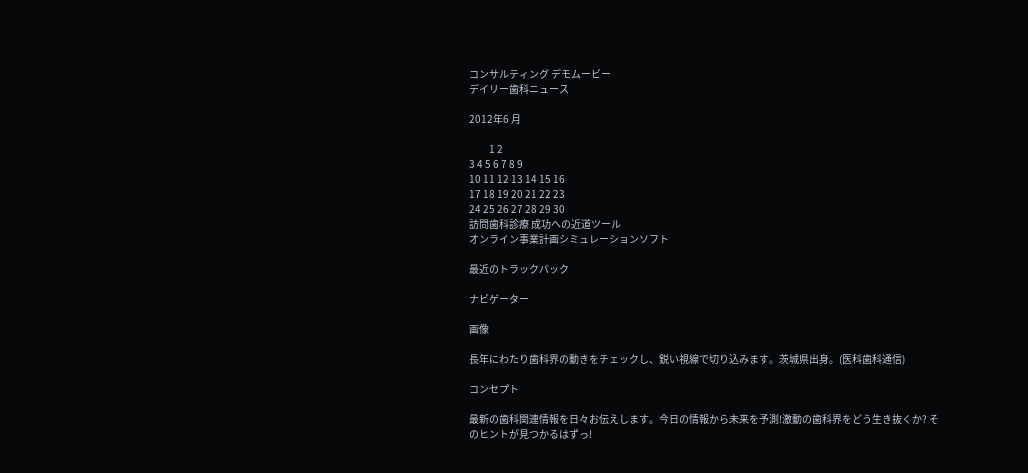コンサルティング デモムービー
デイリー歯科ニュース

2012年6 月

          1 2
3 4 5 6 7 8 9
10 11 12 13 14 15 16
17 18 19 20 21 22 23
24 25 26 27 28 29 30
訪問歯科診療 成功への近道ツール
オンライン事業計画シミュレーションソフト

最近のトラックバック

ナビゲーター

画像

長年にわたり歯科界の動きをチェックし、鋭い視線で切り込みます。茨城県出身。(医科歯科通信)

コンセプト

最新の歯科関連情報を日々お伝えします。今日の情報から未来を予測!激動の歯科界をどう生き抜くか? そのヒントが見つかるはずっ!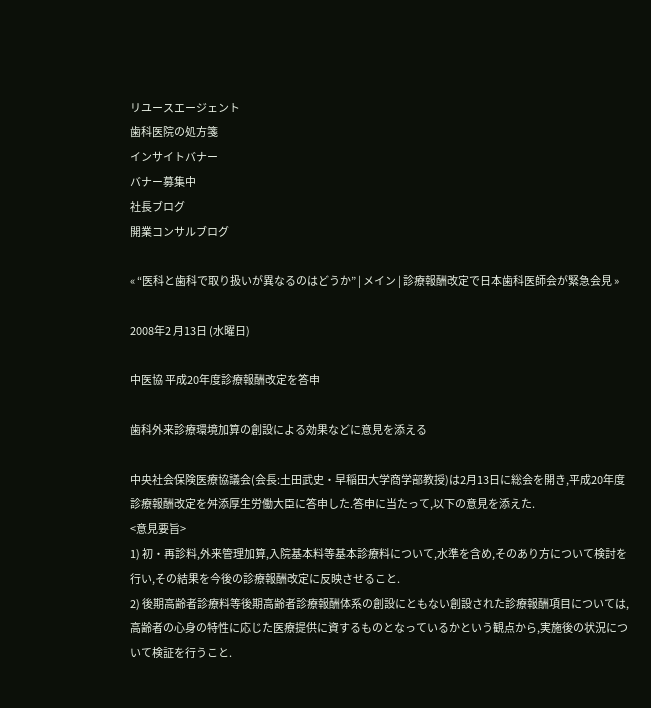リユースエージェント
歯科医院の処方箋
インサイトバナー
バナー募集中
社長ブログ
開業コンサルブログ

« “医科と歯科で取り扱いが異なるのはどうか” | メイン | 診療報酬改定で日本歯科医師会が緊急会見 »

2008年2 月13日 (水曜日)

中医協 平成20年度診療報酬改定を答申

歯科外来診療環境加算の創設による効果などに意見を添える

中央社会保険医療協議会(会長:土田武史・早稲田大学商学部教授)は2月13日に総会を開き,平成20年度診療報酬改定を舛添厚生労働大臣に答申した.答申に当たって,以下の意見を添えた.
<意見要旨>
1) 初・再診料,外来管理加算,入院基本料等基本診療料について,水準を含め,そのあり方について検討を行い,その結果を今後の診療報酬改定に反映させること.
2) 後期高齢者診療料等後期高齢者診療報酬体系の創設にともない創設された診療報酬項目については,高齢者の心身の特性に応じた医療提供に資するものとなっているかという観点から,実施後の状況について検証を行うこと.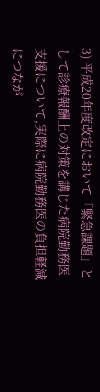3) 平成20年度改定において「緊急課題」として診療報酬上の対策を講じた病院勤務医支援について,実際に病院勤務医の負担軽減につなが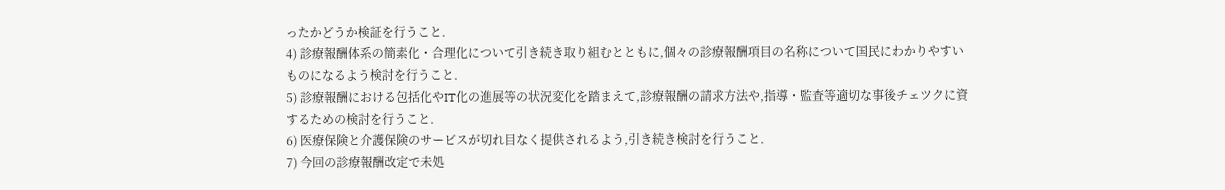ったかどうか検証を行うこと.
4) 診療報酬体系の簡素化・合理化について引き続き取り組むとともに,個々の診療報酬項目の名称について国民にわかりやすいものになるよう検討を行うこと.
5) 診療報酬における包括化やIT化の進展等の状況変化を踏まえて,診療報酬の請求方法や,指導・監査等適切な事後チェツクに資するための検討を行うこと.
6) 医療保険と介護保険のサービスが切れ目なく提供されるよう,引き続き検討を行うこと.
7) 今回の診療報酬改定で未処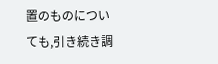置のものについても,引き続き調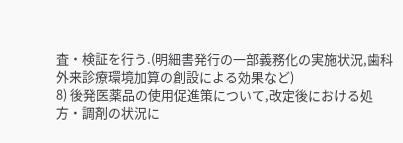査・検証を行う.(明細書発行の一部義務化の実施状況,歯科外来診療環境加算の創設による効果など)
8) 後発医薬品の使用促進策について,改定後における処方・調剤の状況に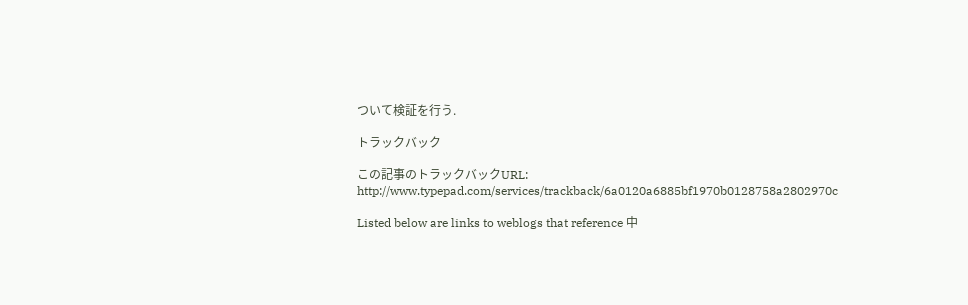ついて検証を行う.

トラックバック

この記事のトラックバックURL:
http://www.typepad.com/services/trackback/6a0120a6885bf1970b0128758a2802970c

Listed below are links to weblogs that reference 中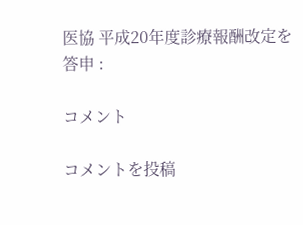医協 平成20年度診療報酬改定を答申 :

コメント

コメントを投稿